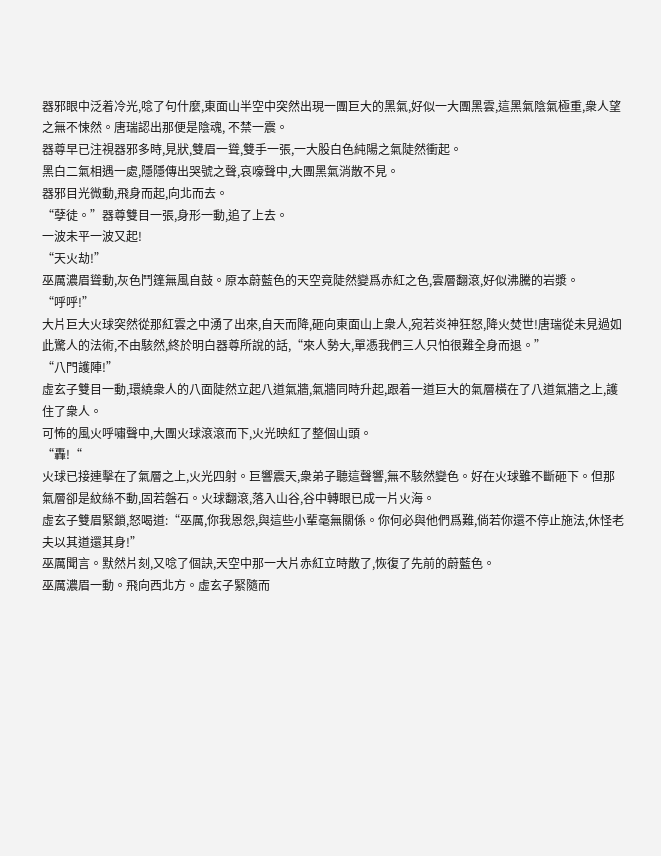器邪眼中泛着冷光,唸了句什麼,東面山半空中突然出現一團巨大的黑氣,好似一大團黑雲,這黑氣陰氣極重,衆人望之無不悚然。唐瑞認出那便是陰魂, 不禁一震。
器尊早已注視器邪多時,見狀,雙眉一聳,雙手一張,一大股白色純陽之氣陡然衝起。
黑白二氣相遇一處,隱隱傳出哭號之聲,哀嚎聲中,大團黑氣消散不見。
器邪目光微動,飛身而起,向北而去。
“孽徒。”器尊雙目一張,身形一動,追了上去。
一波未平一波又起!
“天火劫!”
巫厲濃眉聳動,灰色鬥篷無風自鼓。原本蔚藍色的天空竟陡然變爲赤紅之色,雲層翻滾,好似沸騰的岩漿。
“呼呼!”
大片巨大火球突然從那紅雲之中湧了出來,自天而降,砸向東面山上衆人,宛若炎神狂怒,降火焚世!唐瑞從未見過如此驚人的法術,不由駭然,終於明白器尊所說的話,“來人勢大,單憑我們三人只怕很難全身而退。”
“八門護陣!”
虛玄子雙目一動,環繞衆人的八面陡然立起八道氣牆,氣牆同時升起,跟着一道巨大的氣層橫在了八道氣牆之上,護住了衆人。
可怖的風火呼嘯聲中,大團火球滾滾而下,火光映紅了整個山頭。
“轟!“
火球已接連擊在了氣層之上,火光四射。巨響震天,衆弟子聽這聲響,無不駭然變色。好在火球雖不斷砸下。但那氣層卻是紋絲不動,固若磐石。火球翻滾,落入山谷,谷中轉眼已成一片火海。
虛玄子雙眉緊鎖,怒喝道:“巫厲,你我恩怨,與這些小輩毫無關係。你何必與他們爲難,倘若你還不停止施法,休怪老夫以其道還其身!”
巫厲聞言。默然片刻,又唸了個訣,天空中那一大片赤紅立時散了,恢復了先前的蔚藍色。
巫厲濃眉一動。飛向西北方。虛玄子緊隨而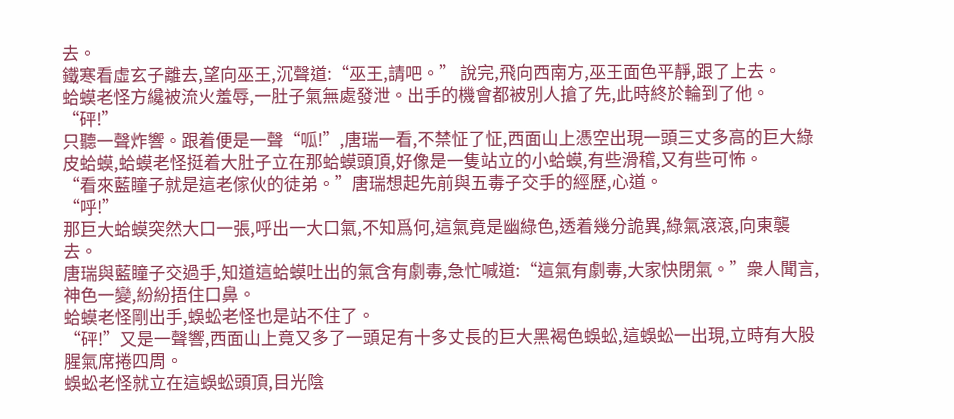去。
鐵寒看虛玄子離去,望向巫王,沉聲道:“巫王,請吧。” 說完,飛向西南方,巫王面色平靜,跟了上去。
蛤蟆老怪方纔被流火羞辱,一肚子氣無處發泄。出手的機會都被別人搶了先,此時終於輪到了他。
“砰!”
只聽一聲炸響。跟着便是一聲“呱!”,唐瑞一看,不禁怔了怔,西面山上憑空出現一頭三丈多高的巨大綠皮蛤蟆,蛤蟆老怪挺着大肚子立在那蛤蟆頭頂,好像是一隻站立的小蛤蟆,有些滑稽,又有些可怖。
“看來藍瞳子就是這老傢伙的徒弟。”唐瑞想起先前與五毒子交手的經歷,心道。
“呼!”
那巨大蛤蟆突然大口一張,呼出一大口氣,不知爲何,這氣竟是幽綠色,透着幾分詭異,綠氣滾滾,向東襲去。
唐瑞與藍瞳子交過手,知道這蛤蟆吐出的氣含有劇毒,急忙喊道:“這氣有劇毒,大家快閉氣。”衆人聞言,神色一變,紛紛捂住口鼻。
蛤蟆老怪剛出手,蜈蚣老怪也是站不住了。
“砰!”又是一聲響,西面山上竟又多了一頭足有十多丈長的巨大黑褐色蜈蚣,這蜈蚣一出現,立時有大股腥氣席捲四周。
蜈蚣老怪就立在這蜈蚣頭頂,目光陰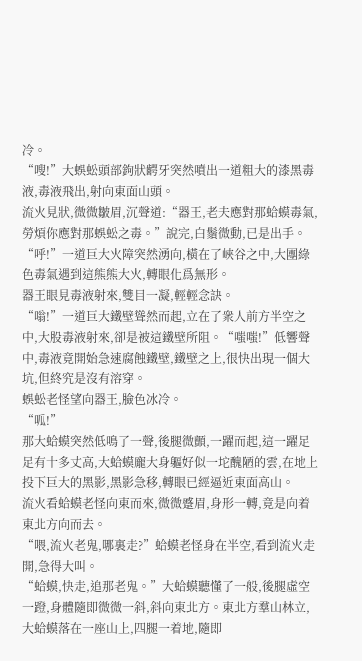冷。
“嗖!”大蜈蚣頭部鉤狀齶牙突然噴出一道粗大的漆黑毒液,毒液飛出,射向東面山頭。
流火見狀,微微皺眉,沉聲道:“器王,老夫應對那蛤蟆毒氣,勞煩你應對那蜈蚣之毒。”說完,白鬚微動,已是出手。
“呼!”一道巨大火障突然湧向,橫在了峽谷之中,大團綠色毒氣遇到這熊熊大火,轉眼化爲無形。
器王眼見毒液射來,雙目一凝,輕輕念訣。
“嗡!”一道巨大鐵壁聳然而起,立在了衆人前方半空之中,大股毒液射來,卻是被這鐵壁所阻。“嗤嗤!”低響聲中,毒液竟開始急速腐蝕鐵壁,鐵壁之上,很快出現一個大坑,但終究是沒有溶穿。
蜈蚣老怪望向器王,臉色冰冷。
“呱!”
那大蛤蟆突然低鳴了一聲,後腿微顫,一躍而起,這一躍足足有十多丈高,大蛤蟆龐大身軀好似一坨醜陋的雲,在地上投下巨大的黑影,黑影急移,轉眼已經逼近東面高山。
流火看蛤蟆老怪向東而來,微微蹙眉,身形一轉,竟是向着東北方向而去。
“喂,流火老鬼,哪裏走?”蛤蟆老怪身在半空,看到流火走開,急得大叫。
“蛤蟆,快走,追那老鬼。”大蛤蟆聽懂了一般,後腿虛空一蹬,身體隨即微微一斜,斜向東北方。東北方羣山林立,大蛤蟆落在一座山上,四腿一着地,隨即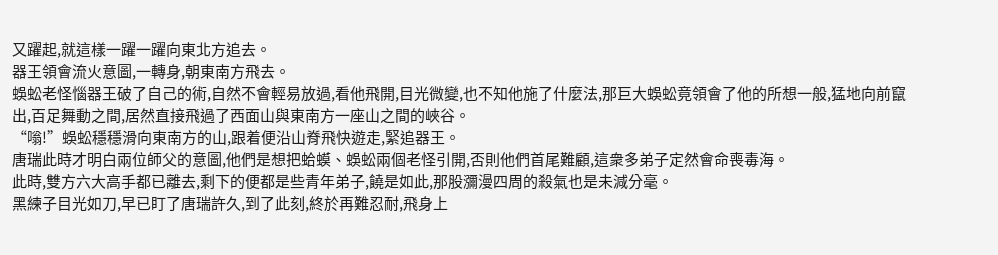又躍起,就這樣一躍一躍向東北方追去。
器王領會流火意圖,一轉身,朝東南方飛去。
蜈蚣老怪惱器王破了自己的術,自然不會輕易放過,看他飛開,目光微變,也不知他施了什麼法,那巨大蜈蚣竟領會了他的所想一般,猛地向前竄出,百足舞動之間,居然直接飛過了西面山與東南方一座山之間的峽谷。
“嗡!”蜈蚣穩穩滑向東南方的山,跟着便沿山脊飛快遊走,緊追器王。
唐瑞此時才明白兩位師父的意圖,他們是想把蛤蟆、蜈蚣兩個老怪引開,否則他們首尾難顧,這衆多弟子定然會命喪毒海。
此時,雙方六大高手都已離去,剩下的便都是些青年弟子,饒是如此,那股瀰漫四周的殺氣也是未減分毫。
黑練子目光如刀,早已盯了唐瑞許久,到了此刻,終於再難忍耐,飛身上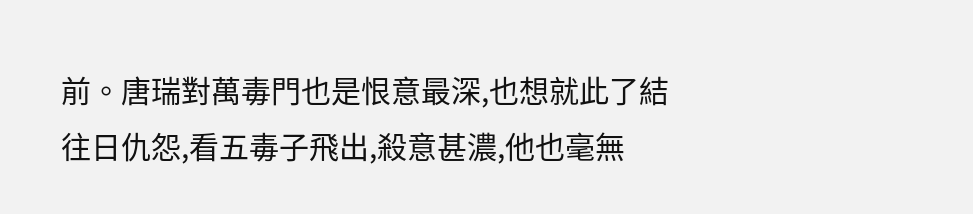前。唐瑞對萬毒門也是恨意最深,也想就此了結往日仇怨,看五毒子飛出,殺意甚濃,他也毫無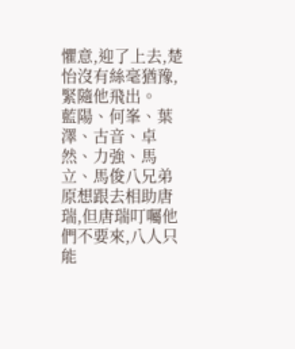懼意,迎了上去,楚怡沒有絲毫猶豫,緊隨他飛出。
藍陽、何峯、葉澤、古音、卓然、力強、馬立、馬俊八兄弟原想跟去相助唐瑞,但唐瑞叮囑他們不要來,八人只能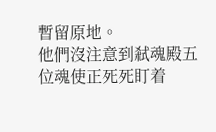暫留原地。
他們沒注意到弒魂殿五位魂使正死死盯着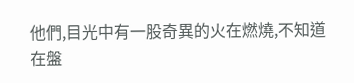他們,目光中有一股奇異的火在燃燒,不知道在盤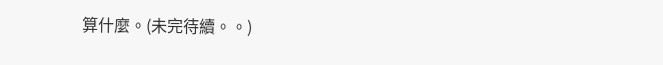算什麼。(未完待續。。)